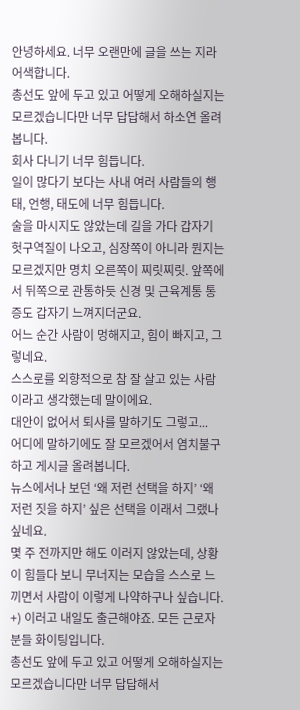안녕하세요. 너무 오랜만에 글을 쓰는 지라 어색합니다.
총선도 앞에 두고 있고 어떻게 오해하실지는 모르겠습니다만 너무 답답해서 하소연 올려봅니다.
회사 다니기 너무 힘듭니다.
일이 많다기 보다는 사내 여러 사람들의 행태, 언행, 태도에 너무 힘듭니다.
술을 마시지도 않았는데 길을 가다 갑자기 헛구역질이 나오고, 심장쪽이 아니라 뭔지는 모르겠지만 명치 오른쪽이 찌릿찌릿. 앞쪽에서 뒤쪽으로 관통하듯 신경 및 근육계통 통증도 갑자기 느껴지더군요.
어느 순간 사람이 멍해지고, 힘이 빠지고, 그렇네요.
스스로를 외향적으로 참 잘 살고 있는 사람이라고 생각했는데 말이에요.
대안이 없어서 퇴사를 말하기도 그렇고...
어디에 말하기에도 잘 모르겠어서 염치불구하고 게시글 올려봅니다.
뉴스에서나 보던 ‘왜 저런 선택을 하지’ ‘왜 저런 짓을 하지’ 싶은 선택을 이래서 그랬나 싶네요.
몇 주 전까지만 해도 이러지 않았는데, 상황이 힘들다 보니 무너지는 모습을 스스로 느끼면서 사람이 이렇게 나약하구나 싶습니다.
+) 이러고 내일도 출근해야죠. 모든 근로자 분들 화이팅입니다.
총선도 앞에 두고 있고 어떻게 오해하실지는 모르겠습니다만 너무 답답해서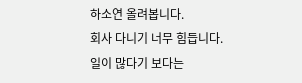하소연 올려봅니다.
회사 다니기 너무 힘듭니다.
일이 많다기 보다는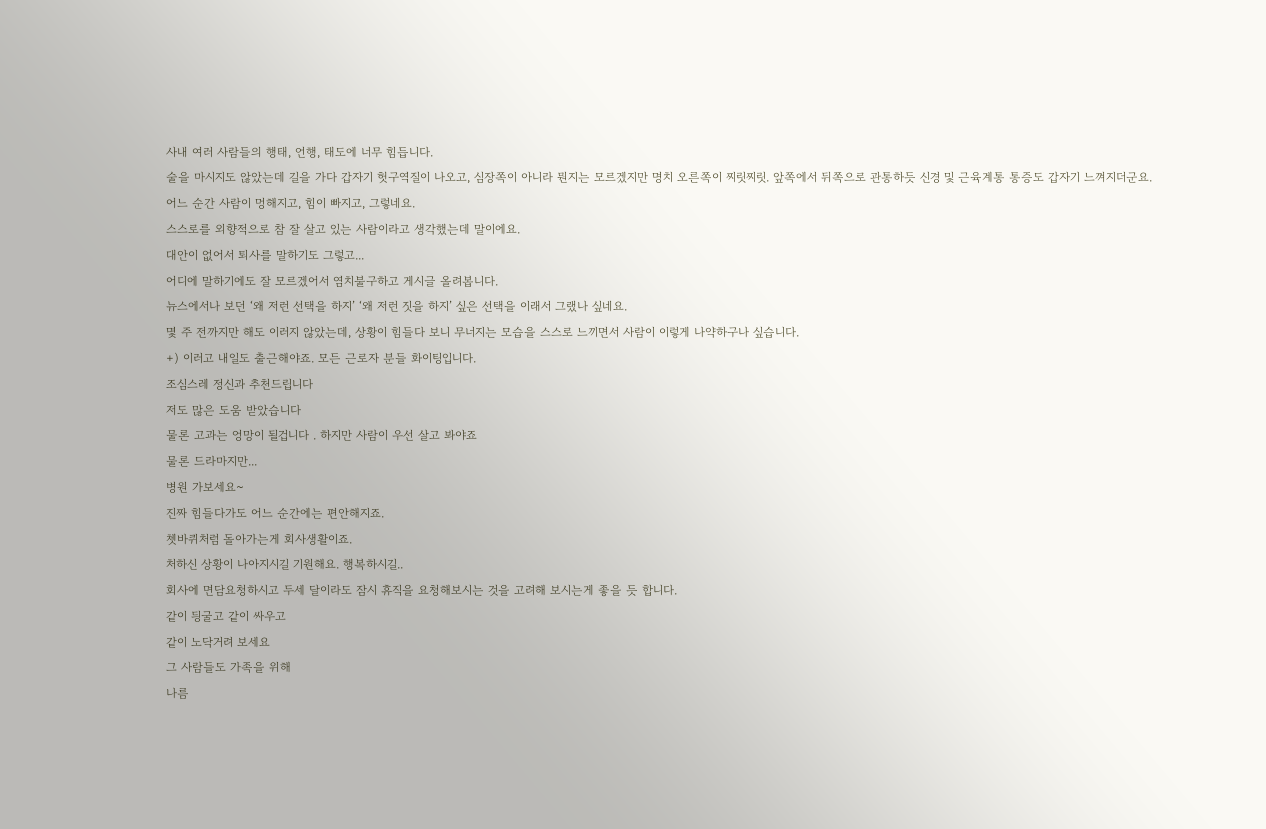사내 여러 사람들의 행태, 언행, 태도에 너무 힘듭니다.
술을 마시지도 않았는데 길을 가다 갑자기 헛구역질이 나오고, 심장쪽이 아니라 뭔지는 모르겠지만 명치 오른쪽이 찌릿찌릿. 앞쪽에서 뒤쪽으로 관통하듯 신경 및 근육계통 통증도 갑자기 느껴지더군요.
어느 순간 사람이 멍해지고, 힘이 빠지고, 그렇네요.
스스로를 외향적으로 참 잘 살고 있는 사람이라고 생각했는데 말이에요.
대안이 없어서 퇴사를 말하기도 그렇고...
어디에 말하기에도 잘 모르겠어서 염치불구하고 게시글 올려봅니다.
뉴스에서나 보던 ‘왜 저런 선택을 하지’ ‘왜 저런 짓을 하지’ 싶은 선택을 이래서 그랬나 싶네요.
몇 주 전까지만 해도 이러지 않았는데, 상황이 힘들다 보니 무너지는 모습을 스스로 느끼면서 사람이 이렇게 나약하구나 싶습니다.
+) 이러고 내일도 출근해야죠. 모든 근로자 분들 화이팅입니다.
조심스레 정신과 추천드립니다
저도 많은 도움 받았습니다
물론 고과는 엉망이 될겁니다 . 하지만 사람이 우선 살고 봐야죠
물론 드라마지만...
병원 가보세요~
진짜 힘들다가도 어느 순간에는 편안해지죠.
쳇바퀴처럼 돌아가는게 회사생활이죠.
처하신 상황이 나아지시길 기원해요. 행복하시길..
회사에 면담요청하시고 두세 달이라도 잠시 휴직을 요청해보시는 것을 고려해 보시는게 좋을 듯 합니다.
같이 딍굴고 같이 싸우고
같이 노닥거려 보세요
그 사람들도 가족을 위해
나름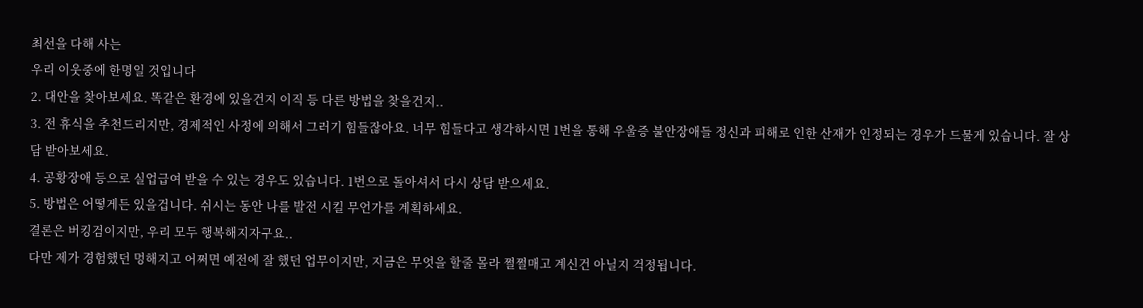최선을 다해 사는
우리 이웃중에 한명일 것입니다
2. 대안을 찾아보세요. 똑같은 환경에 있을건지 이직 등 다른 방법을 찾을건지..
3. 전 휴식을 추천드리지만, 경제적인 사정에 의해서 그러기 힘들잖아요. 너무 힘들다고 생각하시면 1번을 통해 우울증 불안장애들 정신과 피해로 인한 산재가 인정되는 경우가 드물게 있습니다. 잘 상담 받아보세요.
4. 공황장애 등으로 실업급여 받을 수 있는 경우도 있습니다. 1번으로 돌아셔서 다시 상담 받으세요.
5. 방법은 어떻게든 있을겁니다. 쉬시는 동안 나를 발전 시킬 무언가를 계획하세요.
결론은 버킹검이지만, 우리 모두 행복해지자구요..
다만 제가 경험했던 멍해지고 어쩌면 예전에 잘 했던 업무이지만, 지금은 무엇을 할줄 몰라 쩔쩔매고 계신건 아닐지 걱정됩니다.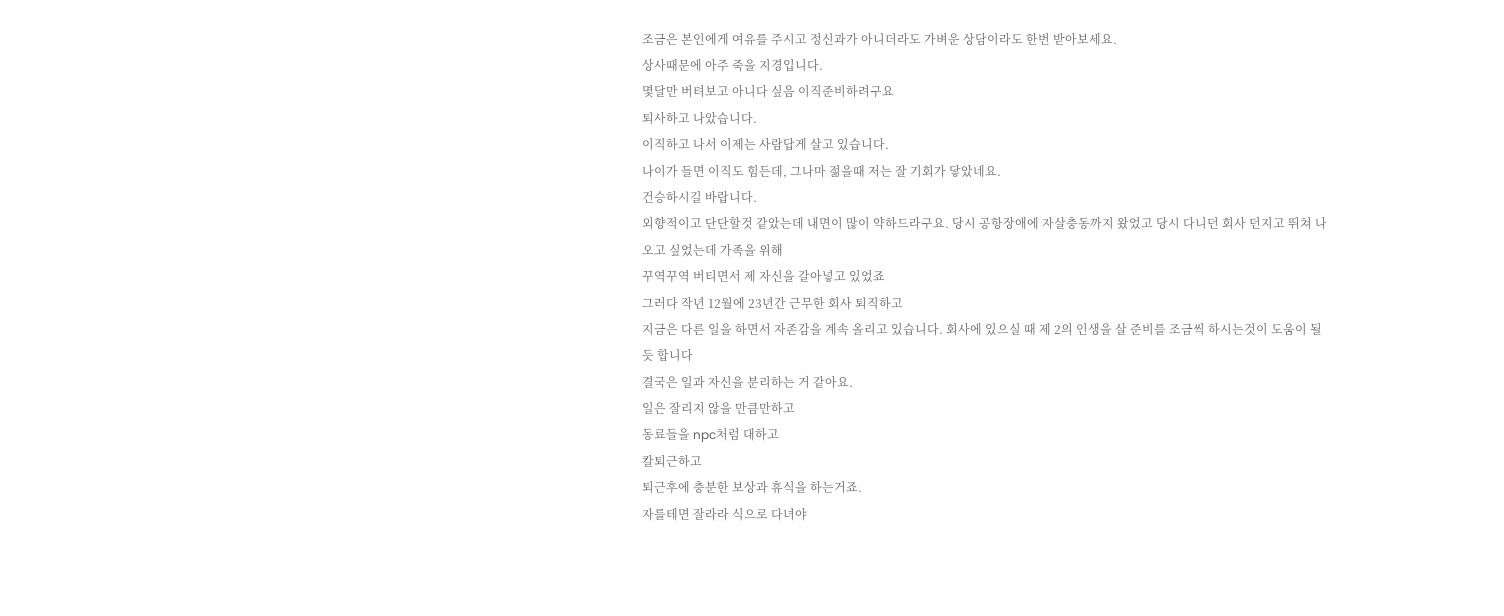조금은 본인에게 여유를 주시고 정신과가 아니더라도 가벼운 상담이라도 한번 받아보세요.
상사때문에 아주 죽을 지경입니다.
몇달만 버텨보고 아니다 싶음 이직준비하려구요
퇴사하고 나았습니다.
이직하고 나서 이제는 사람답게 살고 있습니다.
나이가 들면 이직도 힘든데, 그나마 젊을때 저는 잘 기회가 닿았네요.
건승하시길 바랍니다.
외향적이고 단단할것 같았는데 내면이 많이 약하드라구요. 당시 공항장애에 자살충동까지 왔었고 당시 다니던 회사 던지고 뛰쳐 나오고 싶었는데 가족을 위해
꾸역꾸역 버티면서 제 자신을 갈아넣고 있었죠
그러다 작년 12월에 23년간 근무한 회사 퇴직하고
지금은 다른 일을 하면서 자존감을 계속 올리고 있습니다. 회사에 있으실 때 제 2의 인생을 살 준비를 조금씩 하시는것이 도움이 될 듯 합니다
결국은 일과 자신을 분리하는 거 같아요.
일은 잘리지 않을 만큼만하고
동료들을 npc처럼 대하고
칼퇴근하고
퇴근후에 충분한 보상과 휴식을 하는거죠.
자를테면 잘라라 식으로 다녀야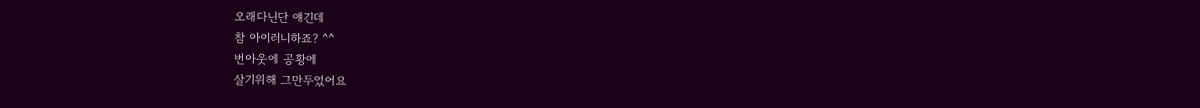오래다닌단 얘긴데
참 아이러니하죠? ^^
번아웃에 공황에
살기위해 그만두었어요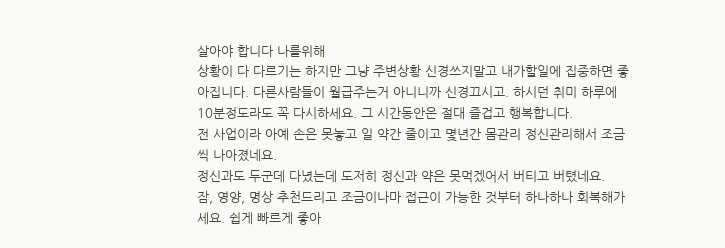살아야 합니다 나를위해
상황이 다 다르기는 하지만 그냥 주변상황 신경쓰지말고 내가할일에 집중하면 좋아집니다. 다른사람들이 월급주는거 아니니까 신경끄시고. 하시던 취미 하루에 10분정도라도 꼭 다시하세요. 그 시간동안은 절대 즐겁고 행복합니다.
전 사업이라 아예 손은 못놓고 일 약간 줄이고 몇년간 몸관리 정신관리해서 조금씩 나아졌네요.
정신과도 두군데 다녔는데 도저히 정신과 약은 못먹겠어서 버티고 버텼네요.
잠, 영양, 명상 추천드리고 조금이나마 접근이 가능한 것부터 하나하나 회복해가세요. 쉽게 빠르게 좋아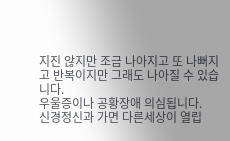지진 않지만 조금 나아지고 또 나뻐지고 반복이지만 그래도 나아질 수 있습니다.
우울증이나 공황장애 의심됩니다.
신경정신과 가면 다른세상이 열립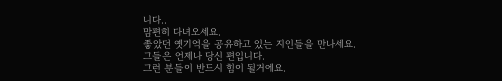니다..
맘편히 다녀오세요.
좋았던 옛기억을 공유하고 있는 지인들을 만나세요.
그들은 언제나 당신 편입니다.
그런 분들이 반드시 힘이 될거에요.